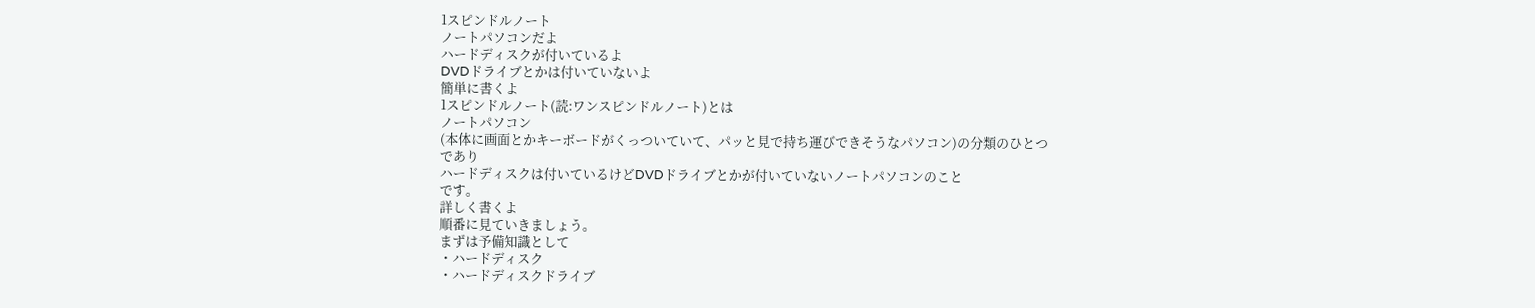1スピンドルノート
ノートパソコンだよ
ハードディスクが付いているよ
DVDドライブとかは付いていないよ
簡単に書くよ
1スピンドルノート(読:ワンスピンドルノート)とは
ノートパソコン
(本体に画面とかキーボードがくっついていて、パッと見で持ち運びできそうなパソコン)の分類のひとつ
であり
ハードディスクは付いているけどDVDドライブとかが付いていないノートパソコンのこと
です。
詳しく書くよ
順番に見ていきましょう。
まずは予備知識として
・ハードディスク
・ハードディスクドライブ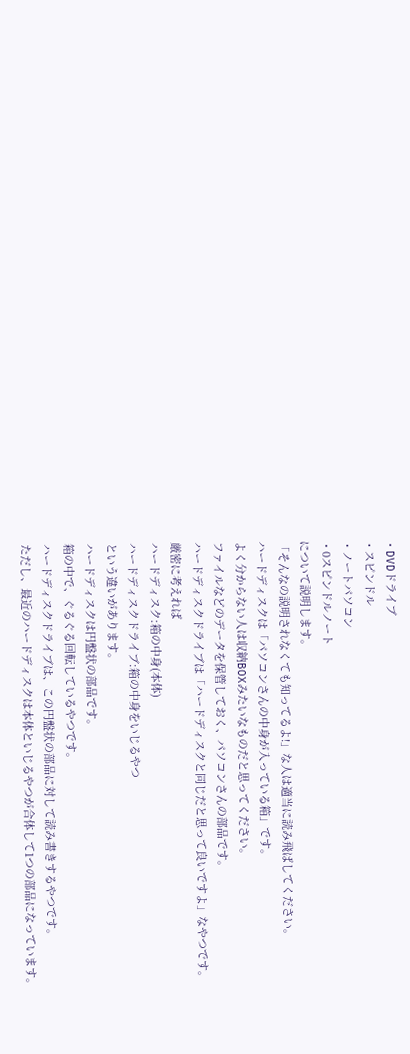・DVDドライブ
・スピンドル
・ノートパソコン
・0スピンドルノート
について説明します。
「そんなの説明されなくても知ってるよ!」な人は適当に読み飛ばしてください。
ハードディスクは「パソコンさんの中身が入っている箱」です。
よく分からない人は収納BOXみたいなものだと思ってください。
ファイルなどのデータを保管しておく、パソコンさんの部品です。
ハードディスクドライブは「ハードディスクと同じだと思って良いですよ」なやつです。
厳密に考えれば
ハードディスク:箱の中身(本体)
ハードディスクドライブ:箱の中身をいじるやつ
という違いがあります。
ハードディスクは円盤状の部品です。
箱の中で、ぐるぐる回転しているやつです。
ハードディスクドライブは、この円盤状の部品に対して読み書きするやつです。
ただし、最近のハードディスクは本体といじるやつが合体して1つの部品になっています。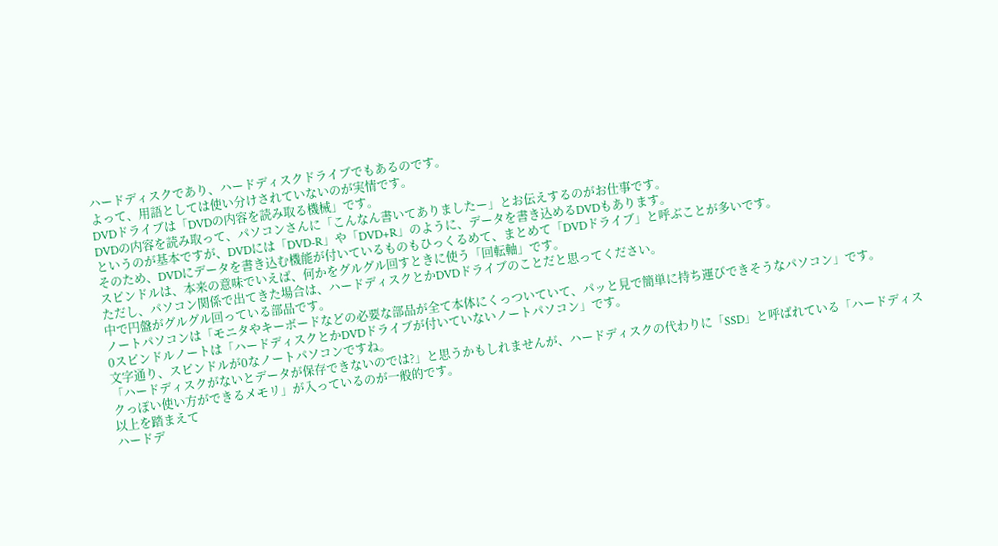ハードディスクであり、ハードディスクドライブでもあるのです。
よって、用語としては使い分けされていないのが実情です。
DVDドライブは「DVDの内容を読み取る機械」です。
DVDの内容を読み取って、パソコンさんに「こんなん書いてありましたー」とお伝えするのがお仕事です。
というのが基本ですが、DVDには「DVD-R」や「DVD+R」のように、データを書き込めるDVDもあります。
そのため、DVDにデータを書き込む機能が付いているものもひっくるめて、まとめて「DVDドライブ」と呼ぶことが多いです。
スピンドルは、本来の意味でいえば、何かをグルグル回すときに使う「回転軸」です。
ただし、パソコン関係で出てきた場合は、ハードディスクとかDVDドライブのことだと思ってください。
中で円盤がグルグル回っている部品です。
ノートパソコンは「モニタやキーボードなどの必要な部品が全て本体にくっついていて、パッと見で簡単に持ち運びできそうなパソコン」です。
0スピンドルノートは「ハードディスクとかDVDドライブが付いていないノートパソコン」です。
文字通り、スピンドルが0なノートパソコンですね。
「ハードディスクがないとデータが保存できないのでは?」と思うかもしれませんが、ハードディスクの代わりに「SSD」と呼ばれている「ハードディスクっぽい使い方ができるメモリ」が入っているのが一般的です。
以上を踏まえて
ハードデ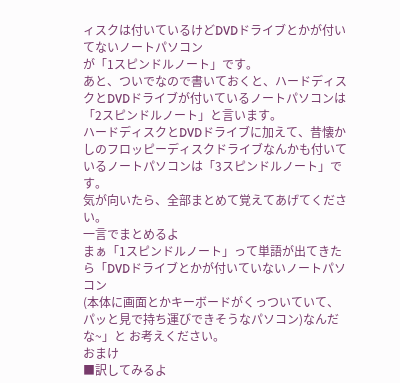ィスクは付いているけどDVDドライブとかが付いてないノートパソコン
が「1スピンドルノート」です。
あと、ついでなので書いておくと、ハードディスクとDVDドライブが付いているノートパソコンは「2スピンドルノート」と言います。
ハードディスクとDVDドライブに加えて、昔懐かしのフロッピーディスクドライブなんかも付いているノートパソコンは「3スピンドルノート」です。
気が向いたら、全部まとめて覚えてあげてください。
一言でまとめるよ
まぁ「1スピンドルノート」って単語が出てきたら「DVDドライブとかが付いていないノートパソコン
(本体に画面とかキーボードがくっついていて、パッと見で持ち運びできそうなパソコン)なんだな~」と お考えください。
おまけ
■訳してみるよ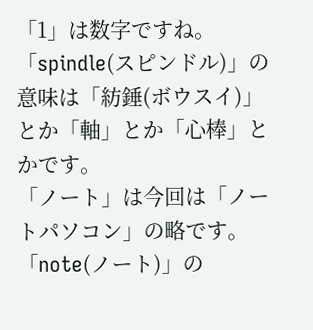「1」は数字ですね。
「spindle(スピンドル)」の意味は「紡錘(ボウスイ)」とか「軸」とか「心棒」とかです。
「ノート」は今回は「ノートパソコン」の略です。
「note(ノート)」の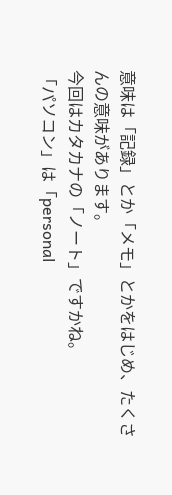意味は「記録」とか「メモ」とかをはじめ、たくさんの意味があります。
今回はカタカナの「ノート」ですかね。
「パソコン」は「personal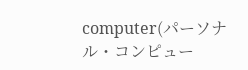computer(パーソナル・コンピュー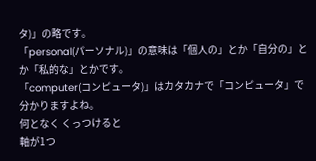タ)」の略です。
「personal(パーソナル)」の意味は「個人の」とか「自分の」とか「私的な」とかです。
「computer(コンピュータ)」はカタカナで「コンピュータ」で分かりますよね。
何となく くっつけると
軸が1つ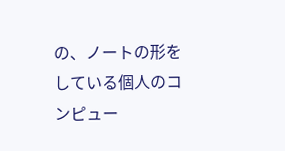の、ノートの形をしている個人のコンピュー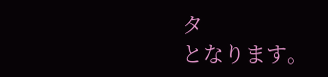タ
となります。